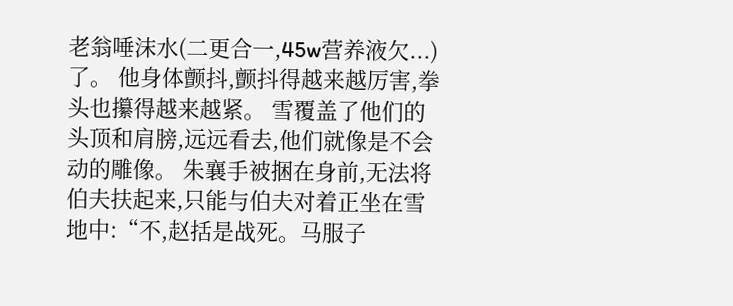老翁唾沫水(二更合一,45w营养液欠...)
了。 他身体颤抖,颤抖得越来越厉害,拳头也攥得越来越紧。 雪覆盖了他们的头顶和肩膀,远远看去,他们就像是不会动的雕像。 朱襄手被捆在身前,无法将伯夫扶起来,只能与伯夫对着正坐在雪地中:“不,赵括是战死。马服子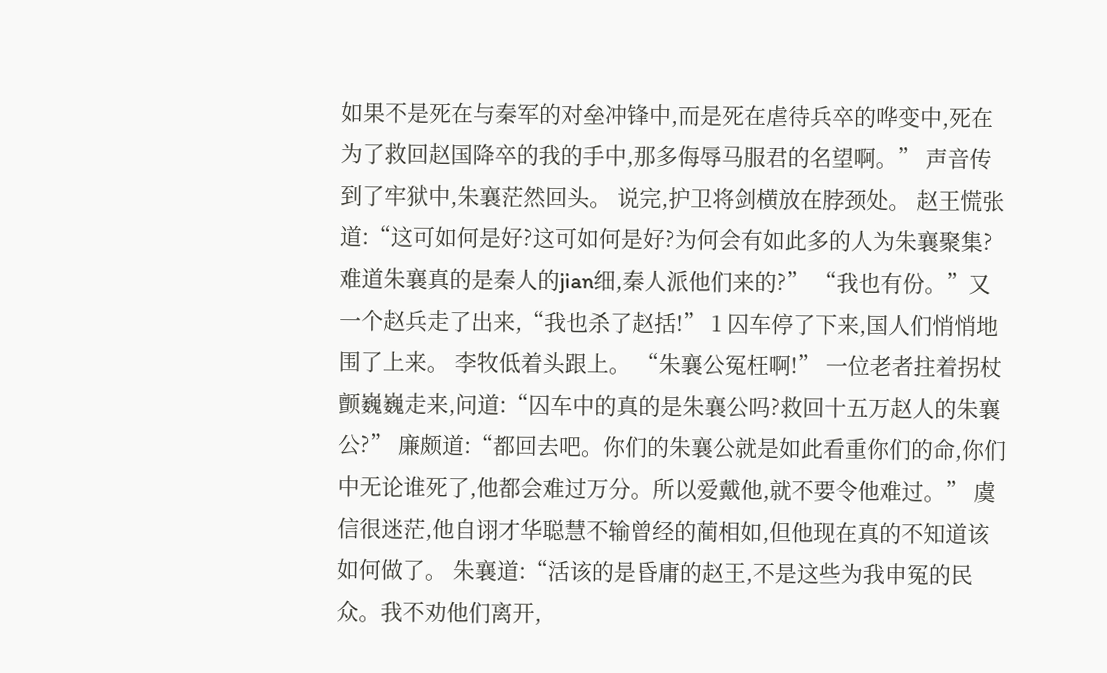如果不是死在与秦军的对垒冲锋中,而是死在虐待兵卒的哗变中,死在为了救回赵国降卒的我的手中,那多侮辱马服君的名望啊。” 声音传到了牢狱中,朱襄茫然回头。 说完,护卫将剑横放在脖颈处。 赵王慌张道:“这可如何是好?这可如何是好?为何会有如此多的人为朱襄聚集?难道朱襄真的是秦人的jian细,秦人派他们来的?” “我也有份。”又一个赵兵走了出来,“我也杀了赵括!” 1 囚车停了下来,国人们悄悄地围了上来。 李牧低着头跟上。 “朱襄公冤枉啊!” 一位老者拄着拐杖颤巍巍走来,问道:“囚车中的真的是朱襄公吗?救回十五万赵人的朱襄公?” 廉颇道:“都回去吧。你们的朱襄公就是如此看重你们的命,你们中无论谁死了,他都会难过万分。所以爱戴他,就不要令他难过。” 虞信很迷茫,他自诩才华聪慧不输曾经的蔺相如,但他现在真的不知道该如何做了。 朱襄道:“活该的是昏庸的赵王,不是这些为我申冤的民众。我不劝他们离开,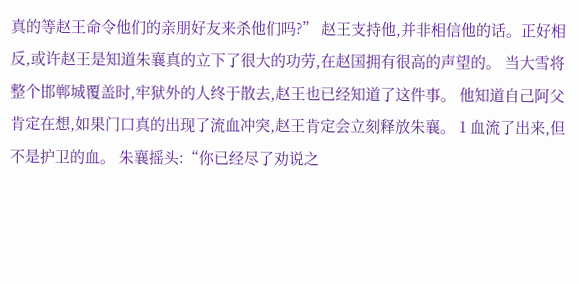真的等赵王命令他们的亲朋好友来杀他们吗?” 赵王支持他,并非相信他的话。正好相反,或许赵王是知道朱襄真的立下了很大的功劳,在赵国拥有很高的声望的。 当大雪将整个邯郸城覆盖时,牢狱外的人终于散去,赵王也已经知道了这件事。 他知道自己阿父肯定在想,如果门口真的出现了流血冲突,赵王肯定会立刻释放朱襄。 1 血流了出来,但不是护卫的血。 朱襄摇头:“你已经尽了劝说之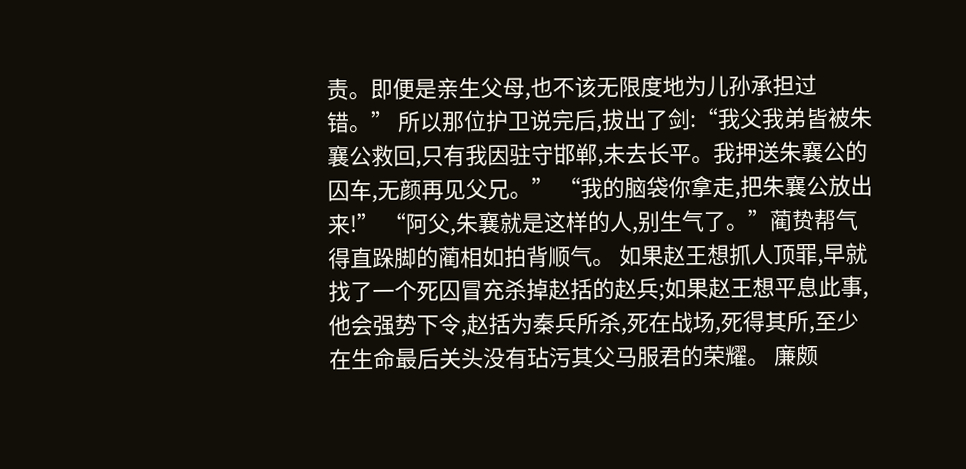责。即便是亲生父母,也不该无限度地为儿孙承担过错。” 所以那位护卫说完后,拔出了剑:“我父我弟皆被朱襄公救回,只有我因驻守邯郸,未去长平。我押送朱襄公的囚车,无颜再见父兄。” “我的脑袋你拿走,把朱襄公放出来!” “阿父,朱襄就是这样的人,别生气了。”蔺贽帮气得直跺脚的蔺相如拍背顺气。 如果赵王想抓人顶罪,早就找了一个死囚冒充杀掉赵括的赵兵;如果赵王想平息此事,他会强势下令,赵括为秦兵所杀,死在战场,死得其所,至少在生命最后关头没有玷污其父马服君的荣耀。 廉颇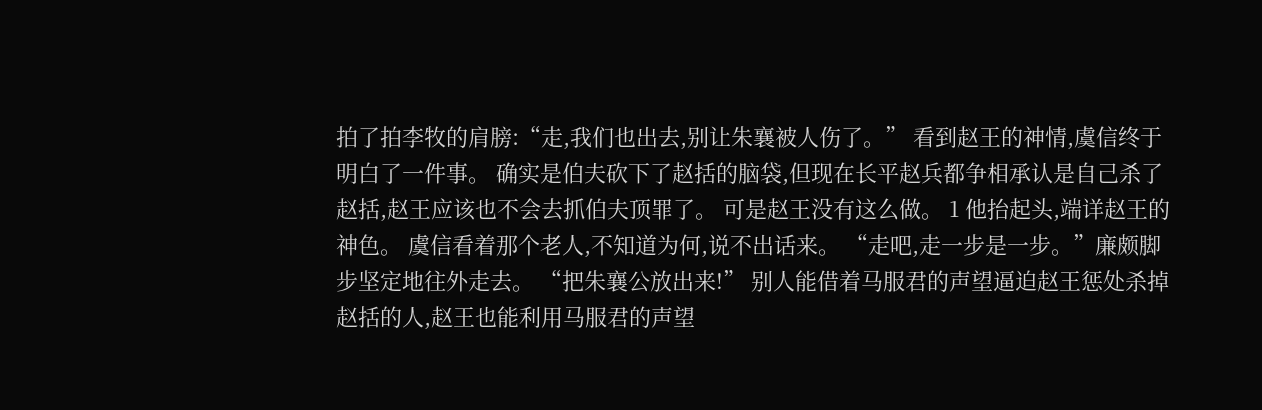拍了拍李牧的肩膀:“走,我们也出去,别让朱襄被人伤了。” 看到赵王的神情,虞信终于明白了一件事。 确实是伯夫砍下了赵括的脑袋,但现在长平赵兵都争相承认是自己杀了赵括,赵王应该也不会去抓伯夫顶罪了。 可是赵王没有这么做。 1 他抬起头,端详赵王的神色。 虞信看着那个老人,不知道为何,说不出话来。 “走吧,走一步是一步。”廉颇脚步坚定地往外走去。 “把朱襄公放出来!” 别人能借着马服君的声望逼迫赵王惩处杀掉赵括的人,赵王也能利用马服君的声望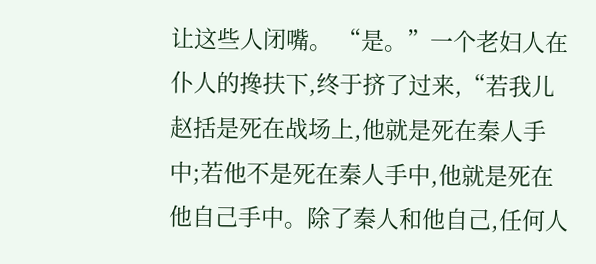让这些人闭嘴。 “是。”一个老妇人在仆人的搀扶下,终于挤了过来,“若我儿赵括是死在战场上,他就是死在秦人手中;若他不是死在秦人手中,他就是死在他自己手中。除了秦人和他自己,任何人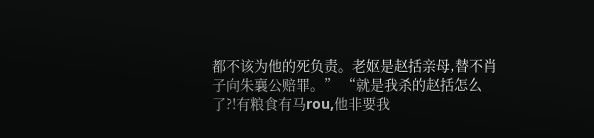都不该为他的死负责。老妪是赵括亲母,替不肖子向朱襄公赔罪。” “就是我杀的赵括怎么了?!有粮食有马rou,他非要我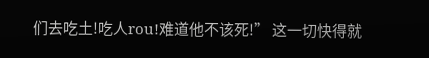们去吃土!吃人rou!难道他不该死!” 这一切快得就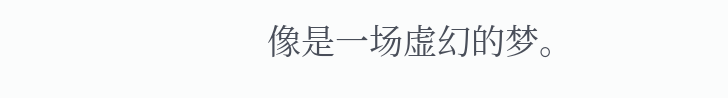像是一场虚幻的梦。